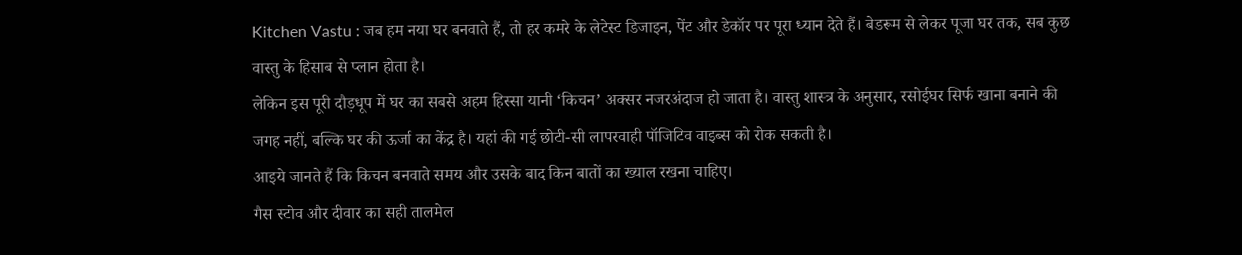Kitchen Vastu : जब हम नया घर बनवाते हैं, तो हर कमरे के लेटेस्ट डिजाइन, पेंट और डेकॉर पर पूरा ध्यान देते हैं। बेडरूम से लेकर पूजा घर तक, सब कुछ वास्तु के हिसाब से प्लान होता है।
लेकिन इस पूरी दौड़धूप में घर का सबसे अहम हिस्सा यानी ‘किचन’ अक्सर नजरअंदाज हो जाता है। वास्तु शास्त्र के अनुसार, रसोईघर सिर्फ खाना बनाने की जगह नहीं, बल्कि घर की ऊर्जा का केंद्र है। यहां की गई छोटी-सी लापरवाही पॉजिटिव वाइब्स को रोक सकती है।
आइये जानते हैं कि किचन बनवाते समय और उसके बाद किन बातों का ख्याल रखना चाहिए।
गैस स्टोव और दीवार का सही तालमेल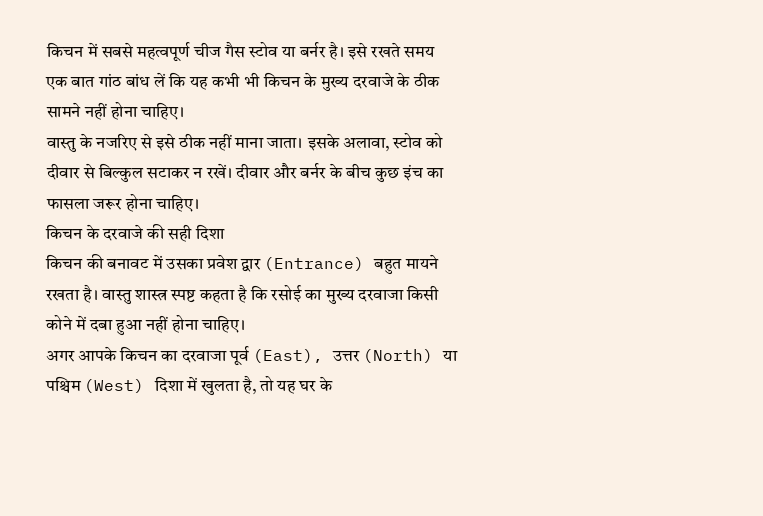किचन में सबसे महत्वपूर्ण चीज गैस स्टोव या बर्नर है। इसे रखते समय एक बात गांठ बांध लें कि यह कभी भी किचन के मुख्य दरवाजे के ठीक सामने नहीं होना चाहिए।
वास्तु के नजरिए से इसे ठीक नहीं माना जाता। इसके अलावा, स्टोव को दीवार से बिल्कुल सटाकर न रखें। दीवार और बर्नर के बीच कुछ इंच का फासला जरूर होना चाहिए।
किचन के दरवाजे की सही दिशा
किचन की बनावट में उसका प्रवेश द्वार (Entrance) बहुत मायने रखता है। वास्तु शास्त्र स्पष्ट कहता है कि रसोई का मुख्य दरवाजा किसी कोने में दबा हुआ नहीं होना चाहिए।
अगर आपके किचन का दरवाजा पूर्व (East), उत्तर (North) या पश्चिम (West) दिशा में खुलता है, तो यह घर के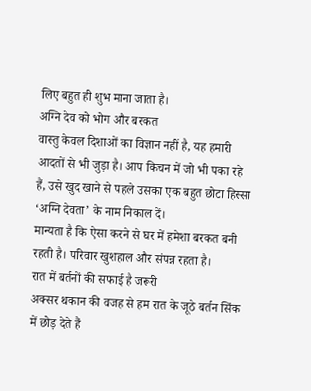लिए बहुत ही शुभ माना जाता है।
अग्नि देव को भोग और बरकत
वास्तु केवल दिशाओं का विज्ञान नहीं है, यह हमारी आदतों से भी जुड़ा है। आप किचन में जो भी पका रहे हैं, उसे खुद खाने से पहले उसका एक बहुत छोटा हिस्सा ‘अग्नि देवता’ के नाम निकाल दें।
मान्यता है कि ऐसा करने से घर में हमेशा बरकत बनी रहती है। परिवार खुशहाल और संपन्न रहता है।
रात में बर्तनों की सफाई है जरूरी
अक्सर थकान की वजह से हम रात के जूठे बर्तन सिंक में छोड़ देते हैं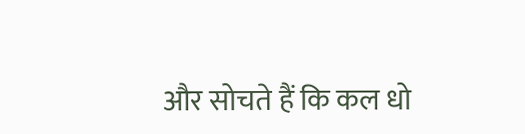और सोचते हैं कि कल धो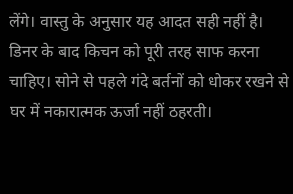लेंगे। वास्तु के अनुसार यह आदत सही नहीं है।
डिनर के बाद किचन को पूरी तरह साफ करना चाहिए। सोने से पहले गंदे बर्तनों को धोकर रखने से घर में नकारात्मक ऊर्जा नहीं ठहरती।